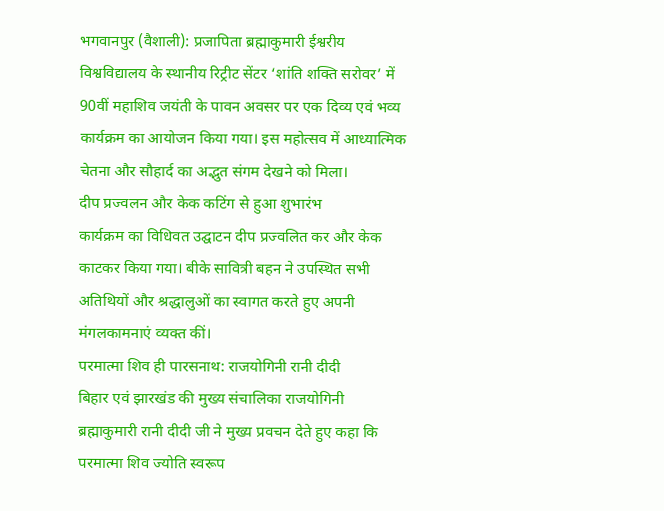भगवानपुर (वैशाली): प्रजापिता ब्रह्माकुमारी ईश्वरीय विश्वविद्यालय के स्थानीय रिट्रीट सेंटर ‘शांति शक्ति सरोवर’ में 90वीं महाशिव जयंती के पावन अवसर पर एक दिव्य एवं भव्य कार्यक्रम का आयोजन किया गया। इस महोत्सव में आध्यात्मिक चेतना और सौहार्द का अद्भुत संगम देखने को मिला।
दीप प्रज्वलन और केक कटिंग से हुआ शुभारंभ
कार्यक्रम का विधिवत उद्घाटन दीप प्रज्वलित कर और केक काटकर किया गया। बीके सावित्री बहन ने उपस्थित सभी अतिथियों और श्रद्धालुओं का स्वागत करते हुए अपनी मंगलकामनाएं व्यक्त कीं।
परमात्मा शिव ही पारसनाथ: राजयोगिनी रानी दीदी
बिहार एवं झारखंड की मुख्य संचालिका राजयोगिनी ब्रह्माकुमारी रानी दीदी जी ने मुख्य प्रवचन देते हुए कहा कि परमात्मा शिव ज्योति स्वरूप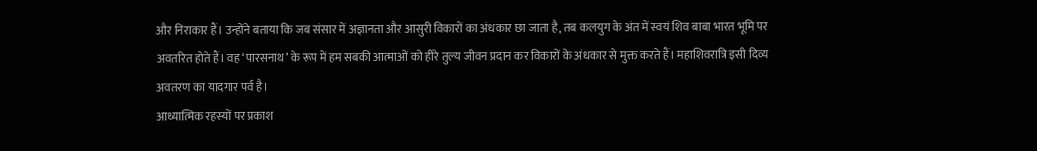और निराकार हैं। उन्होंने बताया कि जब संसार में अज्ञानता और आसुरी विकारों का अंधकार छा जाता है, तब कलयुग के अंत में स्वयं शिव बाबा भारत भूमि पर अवतरित होते हैं। वह ‘पारसनाथ’ के रूप में हम सबकी आत्माओं को हीरे तुल्य जीवन प्रदान कर विकारों के अंधकार से मुक्त करते हैं। महाशिवरात्रि इसी दिव्य अवतरण का यादगार पर्व है।
आध्यात्मिक रहस्यों पर प्रकाश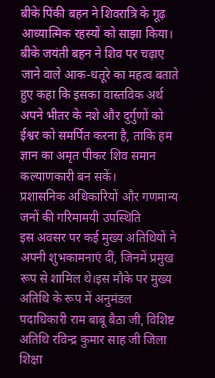बीके पिंकी बहन ने शिवरात्रि के गूढ़ आध्यात्मिक रहस्यों को साझा किया।
बीके जयंती बहन ने शिव पर चढ़ाए जाने वाले आक-धतूरे का महत्व बताते हुए कहा कि इसका वास्तविक अर्थ अपने भीतर के नशे और दुर्गुणों को ईश्वर को समर्पित करना है, ताकि हम ज्ञान का अमृत पीकर शिव समान कल्याणकारी बन सकें।
प्रशासनिक अधिकारियों और गणमान्य जनों की गरिमामयी उपस्थिति
इस अवसर पर कई मुख्य अतिथियों ने अपनी शुभकामनाएं दीं, जिनमें प्रमुख रूप से शामिल थे।इस मौके पर मुख्य अतिथि के रूप में अनुमंडल पदाधिकारी राम बाबू बैठा जी, विशिष्ट अतिथि रविन्द्र कुमार साह जी जिला शिक्षा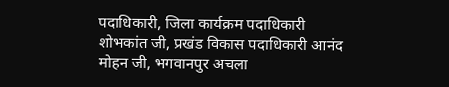पदाधिकारी, जिला कार्यक्रम पदाधिकारी शोभकांत जी, प्रखंड विकास पदाधिकारी आनंद मोहन जी, भगवानपुर अचला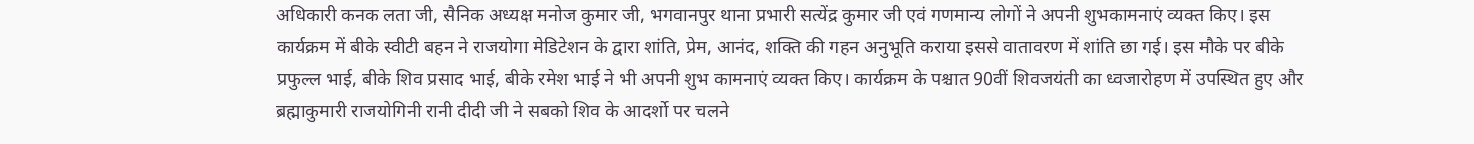अधिकारी कनक लता जी, सैनिक अध्यक्ष मनोज कुमार जी, भगवानपुर थाना प्रभारी सत्येंद्र कुमार जी एवं गणमान्य लोगों ने अपनी शुभकामनाएं व्यक्त किए। इस कार्यक्रम में बीके स्वीटी बहन ने राजयोगा मेडिटेशन के द्वारा शांति, प्रेम, आनंद, शक्ति की गहन अनुभूति कराया इससे वातावरण में शांति छा गई। इस मौके पर बीके प्रफुल्ल भाई, बीके शिव प्रसाद भाई, बीके रमेश भाई ने भी अपनी शुभ कामनाएं व्यक्त किए। कार्यक्रम के पश्चात 90वीं शिवजयंती का ध्वजारोहण में उपस्थित हुए और ब्रह्माकुमारी राजयोगिनी रानी दीदी जी ने सबको शिव के आदर्शो पर चलने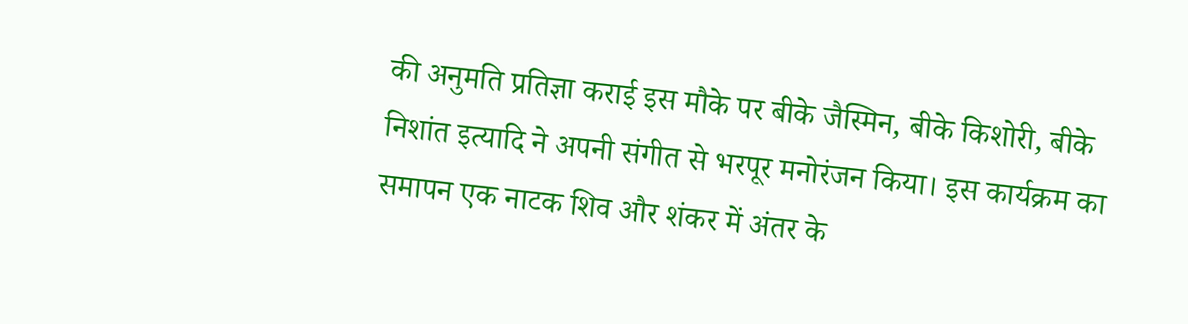की अनुमति प्रतिज्ञा कराई इस मौके पर बीके जैस्मिन, बीके किशोरी, बीके निशांत इत्यादि ने अपनी संगीत से भरपूर मनोरंजन किया। इस कार्यक्रम का समापन एक नाटक शिव और शंकर में अंतर के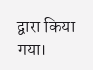द्वारा किया गया।